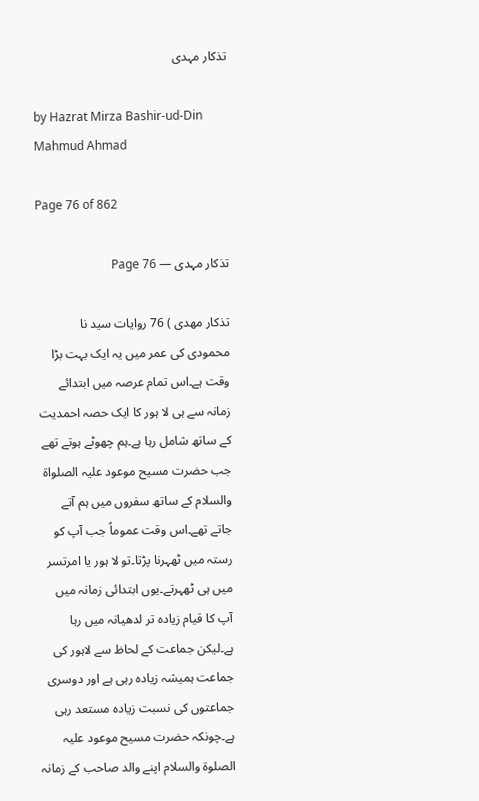تذکار مہدی

by Hazrat Mirza Bashir-ud-Din Mahmud Ahmad

Page 76 of 862

تذکار مہدی — Page 76

تذکار مهدی ) 76 روایات سید نا محمودی کی عمر میں یہ ایک بہت بڑا وقت ہے۔اس تمام عرصہ میں ابتدائے زمانہ سے ہی لا ہور کا ایک حصہ احمدیت کے ساتھ شامل رہا ہے۔ہم چھوٹے ہوتے تھے جب حضرت مسیح موعود علیہ الصلواۃ والسلام کے ساتھ سفروں میں ہم آتے جاتے تھے۔اس وقت عموماً جب آپ کو رستہ میں ٹھہرنا پڑتا۔تو لا ہور یا امرتسر میں ہی ٹھہرتے۔یوں ابتدائی زمانہ میں آپ کا قیام زیادہ تر لدھیانہ میں رہا ہے۔لیکن جماعت کے لحاظ سے لاہور کی جماعت ہمیشہ زیادہ رہی ہے اور دوسری جماعتوں کی نسبت زیادہ مستعد رہی ہے۔چونکہ حضرت مسیح موعود علیہ الصلوۃ والسلام اپنے والد صاحب کے زمانہ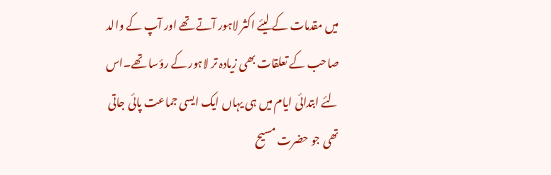میں مقدمات کے لیئے اکثر لاہور آتے تھے اور آپ کے والد صاحب کے تعلقات بھی زیادہ تر لاہور کے رؤسا تھے۔اس لئے ابتدائی ایام میں ہی یہاں ایک ایسی جماعت پائی جاتی تھی جو حضرت مسیح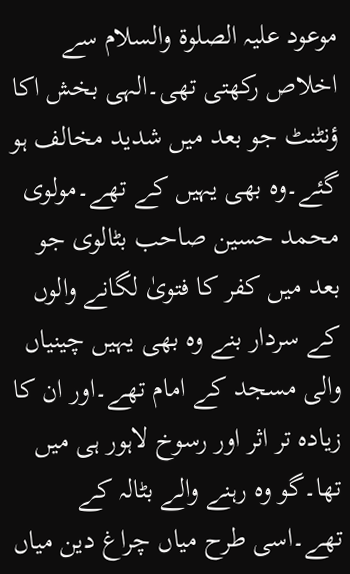موعود علیہ الصلوۃ والسلام سے اخلاص رکھتی تھی۔الہی بخش اکا ؤنٹنٹ جو بعد میں شدید مخالف ہو گئے۔وہ بھی یہیں کے تھے۔مولوی محمد حسین صاحب بٹالوی جو بعد میں کفر کا فتویٰ لگانے والوں کے سردار بنے وہ بھی یہیں چینیاں والی مسجد کے امام تھے۔اور ان کا زیادہ تر اثر اور رسوخ لاہور ہی میں تھا۔گو وہ رہنے والے بٹالہ کے تھے۔اسی طرح میاں چراغ دین میاں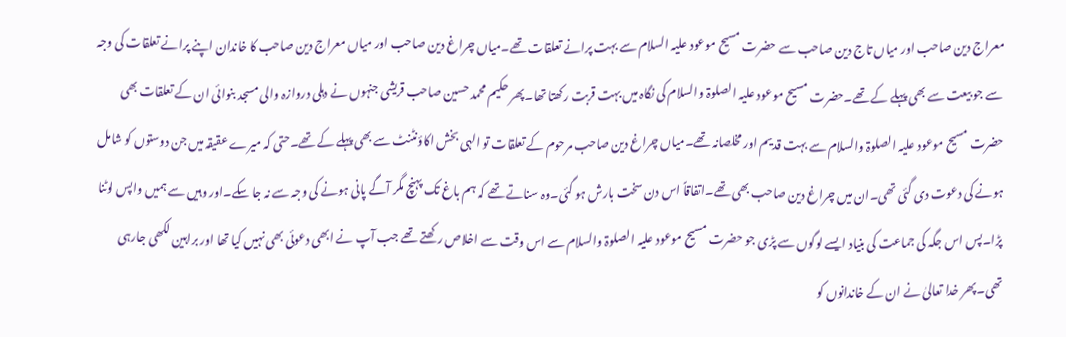معراج دین صاحب اور میاں تاج دین صاحب سے حضرت مسیح موعود علیہ السلام سے بہت پرانے تعلقات تھے۔میاں چراغ دین صاحب اور میاں معراج دین صاحب کا خاندان اپنے پرانے تعلقات کی وجہ سے جو بیعت سے بھی پہلے کے تھے۔حضرت مسیح موعود علیہ الصلوۃ والسلام کی نگاہ میں بہت قربت رکھتا تھا۔پھر حکیم محمد حسین صاحب قریشی جنہوں نے دہلی دروازہ والی مسجد بنوائی ان کے تعلقات بھی حضرت مسیح موعود علیہ الصلوۃ والسلام سے بہت قدیم اور مخلصانہ تھے۔میاں چراغ دین صاحب مرحوم کے تعلقات تو الہی بخش اکاؤنٹنٹ سے بھی پہلے کے تھے۔حتی کہ میرے عقیقہ میں جن دوستوں کو شامل ہونے کی دعوت دی گئی تھی۔ان میں چراغ دین صاحب بھی تھے۔اتفاقاً اس دن سخت بارش ہو گئی۔وہ سناتے تھے کہ ہم باغ تک پہنچ مگر آگے پانی ہونے کی وجہ سے نہ جا سکے۔اور وہیں سے ہمیں واپس لوٹنا پڑا۔پس اس جگہ کی جماعت کی بنیاد ایسے لوگوں سے پڑی جو حضرت مسیح موعود علیہ الصلوۃ والسلام سے اس وقت سے اخلاص رکھتے تھے جب آپ نے ابھی دعوئی بھی نہیں کیا تھا اور براہین لکھی جارہی تھی۔پھر خدا تعالیٰ نے ان کے خاندانوں کو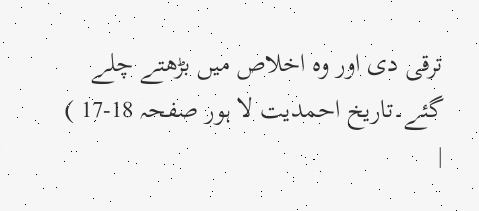ترقی دی اور وہ اخلاص میں بڑھتے چلے گئے۔تاریخ احمدیت لا ہور صفحہ 18-17 ) |